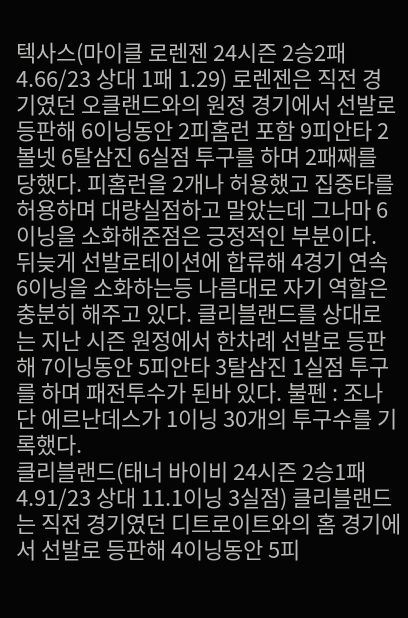텍사스(마이클 로렌젠 24시즌 2승2패 4.66/23 상대 1패 1.29) 로렌젠은 직전 경기였던 오클랜드와의 원정 경기에서 선발로 등판해 6이닝동안 2피홈런 포함 9피안타 2볼넷 6탈삼진 6실점 투구를 하며 2패째를 당했다. 피홈런을 2개나 허용했고 집중타를 허용하며 대량실점하고 말았는데 그나마 6이닝을 소화해준점은 긍정적인 부분이다. 뒤늦게 선발로테이션에 합류해 4경기 연속 6이닝을 소화하는등 나름대로 자기 역할은 충분히 해주고 있다. 클리블랜드를 상대로는 지난 시즌 원정에서 한차례 선발로 등판해 7이닝동안 5피안타 3탈삼진 1실점 투구를 하며 패전투수가 된바 있다. 불펜 : 조나단 에르난데스가 1이닝 30개의 투구수를 기록했다.
클리블랜드(태너 바이비 24시즌 2승1패 4.91/23 상대 11.1이닝 3실점) 클리블랜드는 직전 경기였던 디트로이트와의 홈 경기에서 선발로 등판해 4이닝동안 5피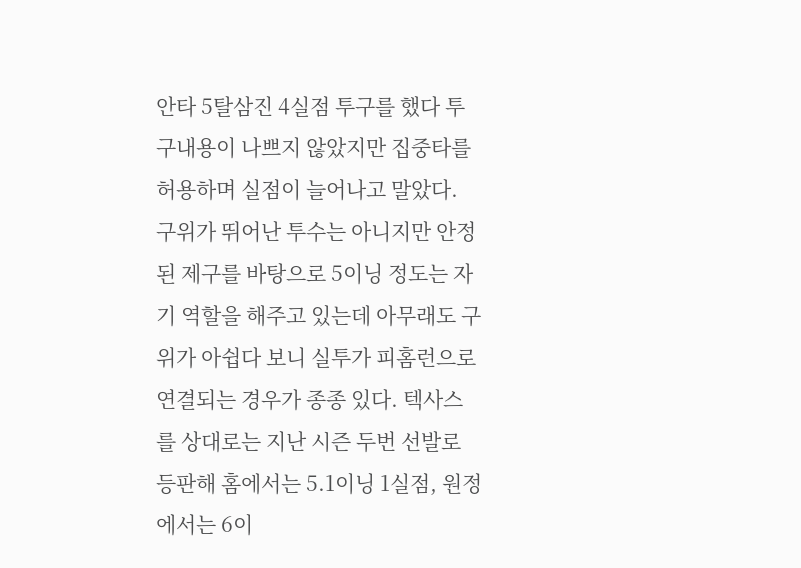안타 5탈삼진 4실점 투구를 했다 투구내용이 나쁘지 않았지만 집중타를 허용하며 실점이 늘어나고 말았다. 구위가 뛰어난 투수는 아니지만 안정된 제구를 바탕으로 5이닝 정도는 자기 역할을 해주고 있는데 아무래도 구위가 아쉽다 보니 실투가 피홈런으로 연결되는 경우가 종종 있다. 텍사스를 상대로는 지난 시즌 두번 선발로 등판해 홈에서는 5.1이닝 1실점, 원정에서는 6이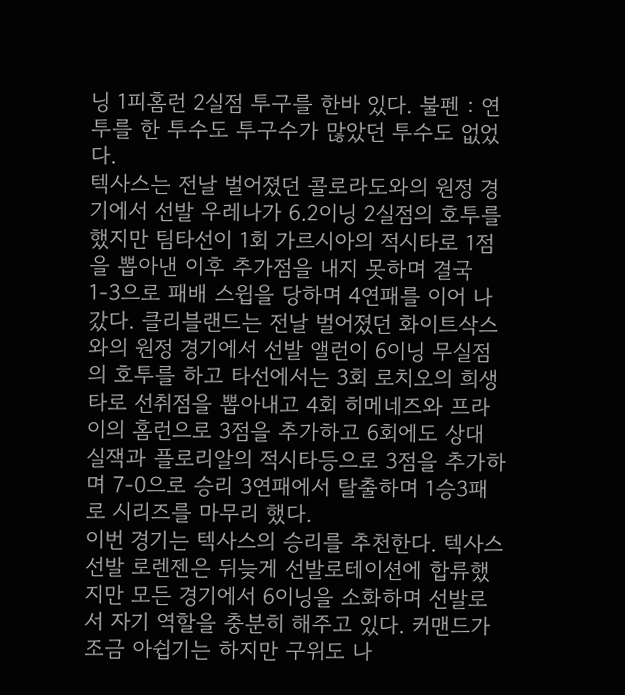닝 1피홈런 2실점 투구를 한바 있다. 불펜 : 연투를 한 투수도 투구수가 많았던 투수도 없었다.
텍사스는 전날 벌어졌던 콜로라도와의 원정 경기에서 선발 우레나가 6.2이닝 2실점의 호투를 했지만 팀타선이 1회 가르시아의 적시타로 1점을 뽑아낸 이후 추가점을 내지 못하며 결국 1-3으로 패배 스윕을 당하며 4연패를 이어 나갔다. 클리블랜드는 전날 벌어졌던 화이트삭스와의 원정 경기에서 선발 앨런이 6이닝 무실점의 호투를 하고 타선에서는 3회 로치오의 희생타로 선취점을 뽑아내고 4회 히메네즈와 프라이의 홈런으로 3점을 추가하고 6회에도 상대 실잭과 플로리알의 적시타등으로 3점을 추가하며 7-0으로 승리 3연패에서 탈출하며 1승3패로 시리즈를 마무리 했다.
이번 경기는 텍사스의 승리를 추천한다. 텍사스 선발 로렌젠은 뒤늦게 선발로테이션에 합류했지만 모든 경기에서 6이닝을 소화하며 선발로서 자기 역할을 충분히 해주고 있다. 커맨드가 조금 아쉽기는 하지만 구위도 나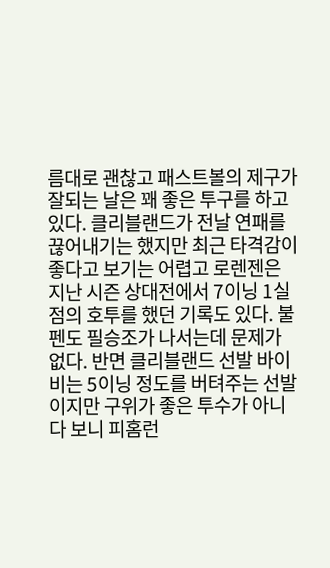름대로 괜찮고 패스트볼의 제구가 잘되는 날은 꽤 좋은 투구를 하고 있다. 클리블랜드가 전날 연패를 끊어내기는 했지만 최근 타격감이 좋다고 보기는 어렵고 로렌젠은 지난 시즌 상대전에서 7이닝 1실점의 호투를 했던 기록도 있다. 불펜도 필승조가 나서는데 문제가 없다. 반면 클리블랜드 선발 바이비는 5이닝 정도를 버텨주는 선발이지만 구위가 좋은 투수가 아니다 보니 피홈런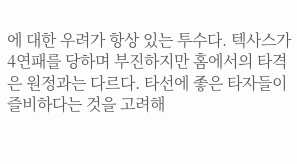에 대한 우려가 항상 있는 투수다. 텍사스가 4연패를 당하며 부진하지만 홈에서의 타격은 원정과는 다르다. 타선에 좋은 타자들이 즐비하다는 것을 고려해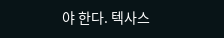야 한다. 텍사스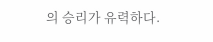의 승리가 유력하다.